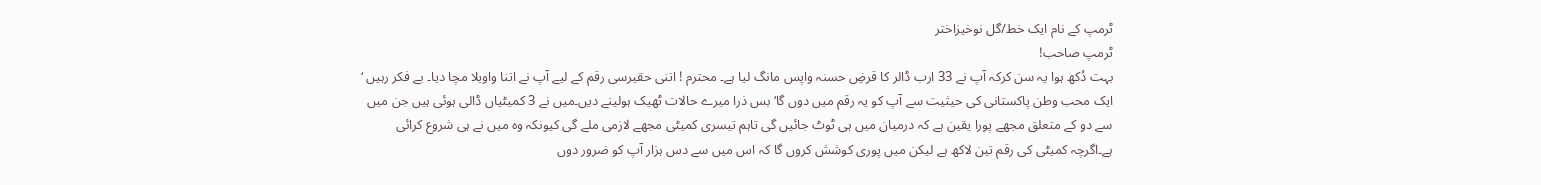ٹرمپ کے نام ایک خط/گل نوخیزاختر
ٹرمپ صاحب!
بہت دُکھ ہوا یہ سن کرکہ آپ نے 33 ارب ڈالر کا قرضِ حسنہ واپس مانگ لیا ہے۔ محترم ! اتنی حقیرسی رقم کے لیے آپ نے اتنا واویلا مچا دیا۔ بے فکر رہیں ‘ ایک محب وطن پاکستانی کی حیثیت سے آپ کو یہ رقم میں دوں گا‘ بس ذرا میرے حالات ٹھیک ہولینے دیں۔میں نے 3 کمیٹیاں ڈالی ہوئی ہیں جن میں سے دو کے متعلق مجھے پورا یقین ہے کہ درمیان میں ہی ٹوٹ جائیں گی تاہم تیسری کمیٹی مجھے لازمی ملے گی کیونکہ وہ میں نے ہی شروع کرائی ہے۔اگرچہ کمیٹی کی رقم تین لاکھ ہے لیکن میں پوری کوشش کروں گا کہ اس میں سے دس ہزار آپ کو ضرور دوں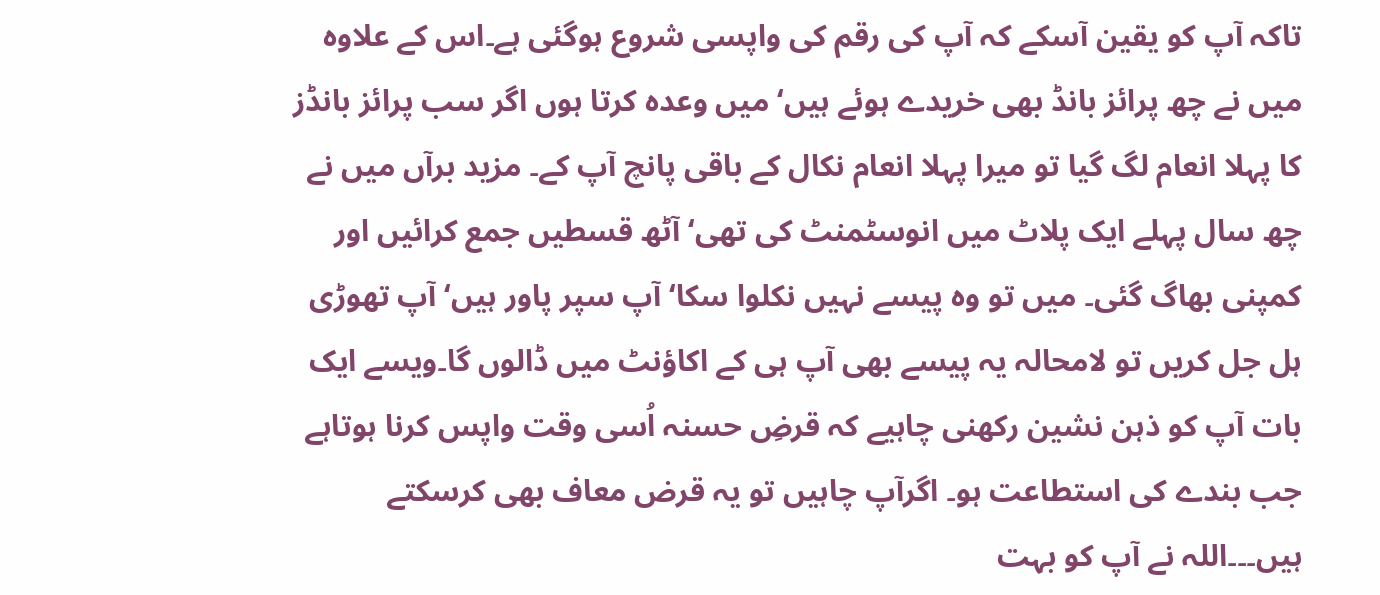تاکہ آپ کو یقین آسکے کہ آپ کی رقم کی واپسی شروع ہوگئی ہے۔اس کے علاوہ میں نے چھ پرائز بانڈ بھی خریدے ہوئے ہیں‘ میں وعدہ کرتا ہوں اگر سب پرائز بانڈز کا پہلا انعام لگ گیا تو میرا پہلا انعام نکال کے باقی پانچ آپ کے۔ مزید برآں میں نے چھ سال پہلے ایک پلاٹ میں انوسٹمنٹ کی تھی‘ آٹھ قسطیں جمع کرائیں اور کمپنی بھاگ گئی۔ میں تو وہ پیسے نہیں نکلوا سکا‘ آپ سپر پاور ہیں‘ آپ تھوڑی ہل جل کریں تو لامحالہ یہ پیسے بھی آپ ہی کے اکاؤنٹ میں ڈالوں گا۔ویسے ایک بات آپ کو ذہن نشین رکھنی چاہیے کہ قرضِ حسنہ اُسی وقت واپس کرنا ہوتاہے جب بندے کی استطاعت ہو۔ اگرآپ چاہیں تو یہ قرض معاف بھی کرسکتے ہیں۔۔۔اللہ نے آپ کو بہت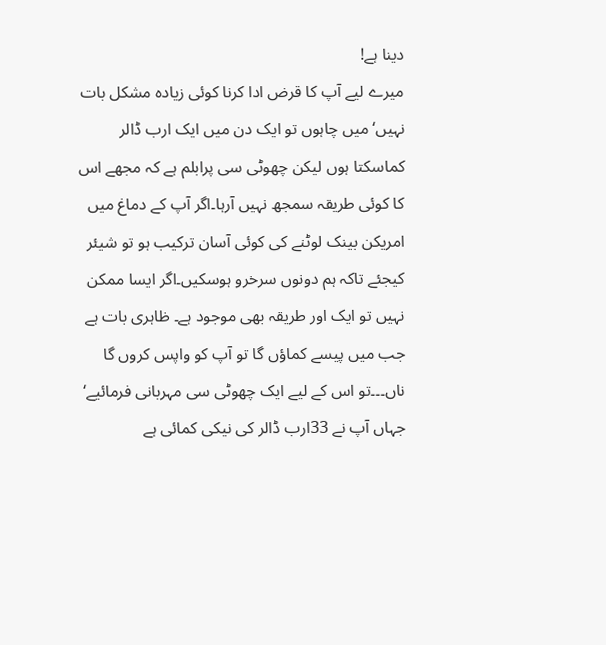دینا ہے!
میرے لیے آپ کا قرض ادا کرنا کوئی زیادہ مشکل بات نہیں‘ میں چاہوں تو ایک دن میں ایک ارب ڈالر کماسکتا ہوں لیکن چھوٹی سی پرابلم ہے کہ مجھے اس کا کوئی طریقہ سمجھ نہیں آرہا۔اگر آپ کے دماغ میں امریکن بینک لوٹنے کی کوئی آسان ترکیب ہو تو شیئر کیجئے تاکہ ہم دونوں سرخرو ہوسکیں۔اگر ایسا ممکن نہیں تو ایک اور طریقہ بھی موجود ہے۔ ظاہری بات ہے جب میں پیسے کماؤں گا تو آپ کو واپس کروں گا ناں۔۔۔تو اس کے لیے ایک چھوٹی سی مہربانی فرمائیے‘ جہاں آپ نے 33ارب ڈالر کی نیکی کمائی ہے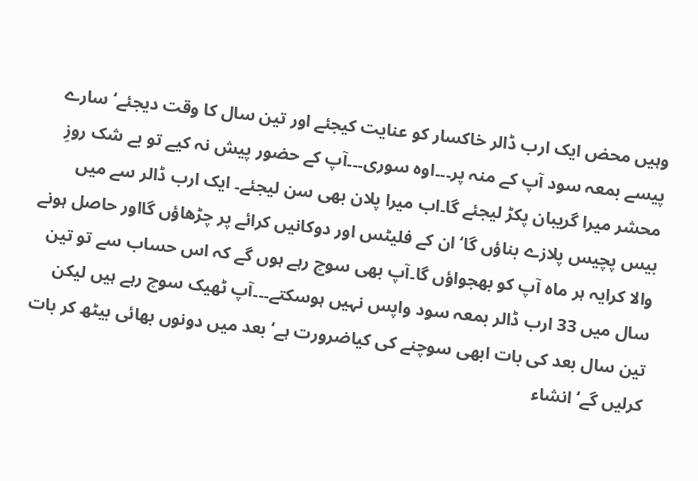وہیں محض ایک ارب ڈالر خاکسار کو عنایت کیجئے اور تین سال کا وقت دیجئے‘ سارے پیسے بمعہ سود آپ کے منہ پر۔۔۔اوہ سوری۔۔۔آپ کے حضور پیش نہ کیے تو بے شک روزِ محشر میرا گریبان پکڑ لیجئے گا۔اب میرا پلان بھی سن لیجئے۔ ایک ارب ڈالر سے میں بیس پچیس پلازے بناؤں گا‘ ان کے فلیٹس اور دوکانیں کرائے پر چڑھاؤں گااور حاصل ہونے والا کرایہ ہر ماہ آپ کو بھجواؤں گا۔آپ بھی سوچ رہے ہوں گے کہ اس حساب سے تو تین سال میں 33 ارب ڈالر بمعہ سود واپس نہیں ہوسکتے۔۔۔آپ ٹھیک سوچ رہے ہیں لیکن تین سال بعد کی بات ابھی سوچنے کی کیاضرورت ہے‘ بعد میں دونوں بھائی بیٹھ کر بات کرلیں گے‘ انشاء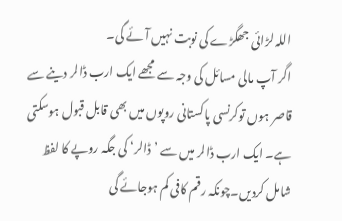اللہ لڑائی جھگڑے کی نوبت نہیں آئے گی۔
اگر آپ مالی مسائل کی وجہ سے مجھے ایک ارب ڈالر دینے سے قاصر ہوں توکرنسی پاکستانی روپوں میں بھی قابل قبول ہوسکتی ہے۔ ایک ارب ڈالر میں سے ’ڈالر‘ کی جگہ روپے کا لفظ شامل کردیں۔چونکہ رقم کافی کم ہوجائے گی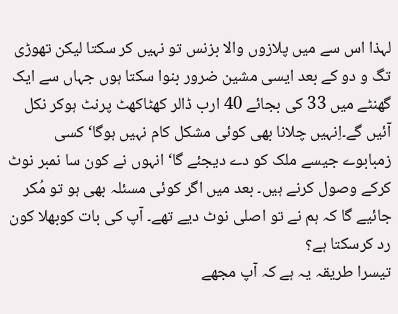لہذا اس سے میں پلازوں والا بزنس تو نہیں کر سکتا لیکن تھوڑی تگ و دو کے بعد ایسی مشین ضرور بنوا سکتا ہوں جہاں سے ایک گھنٹے میں 33 کی بجائے 40 ارب ڈالر کھٹاکھٹ پرنٹ ہوکر نکل آئیں گے۔اِنہیں چلانا بھی کوئی مشکل کام نہیں ہوگا‘ کسی زمبابوے جیسے ملک کو دے دیجئے گا‘ انہوں نے کون سا نمبر نوٹ کرکے وصول کرنے ہیں۔ بعد میں اگر کوئی مسئلہ بھی ہو تو مُکر جائیے گا کہ ہم نے تو اصلی نوٹ دیے تھے۔ آپ کی بات کوبھلا کون رد کرسکتا ہے؟
تیسرا طریقہ یہ ہے کہ آپ مجھے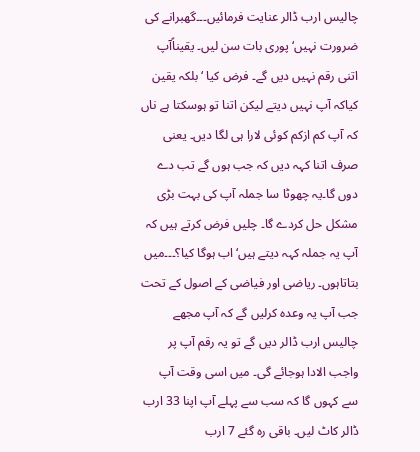چالیس ارب ڈالر عنایت فرمائیں۔۔۔گھبرانے کی ضرورت نہیں‘ پوری بات سن لیں۔ یقیناًآپ اتنی رقم نہیں دیں گے۔ فرض کیا ‘ بلکہ یقین کیاکہ آپ نہیں دیتے لیکن اتنا تو ہوسکتا ہے ناں کہ آپ کم ازکم کوئی لارا ہی لگا دیں۔ یعنی صرف اتنا کہہ دیں کہ جب ہوں گے تب دے دوں گا۔یہ چھوٹا سا جملہ آپ کی بہت بڑی مشکل حل کردے گا۔ چلیں فرض کرتے ہیں کہ آپ یہ جملہ کہہ دیتے ہیں‘ اب ہوگا کیا؟۔۔۔میں بتاتاہوں۔ ریاضی اور فیاضی کے اصول کے تحت جب آپ یہ وعدہ کرلیں گے کہ آپ مجھے چالیس ارب ڈالر دیں گے تو یہ رقم آپ پر واجب الادا ہوجائے گی۔ میں اسی وقت آپ سے کہوں گا کہ سب سے پہلے آپ اپنا 33 ارب ڈالر کاٹ لیں۔ باقی رہ گئے 7 ارب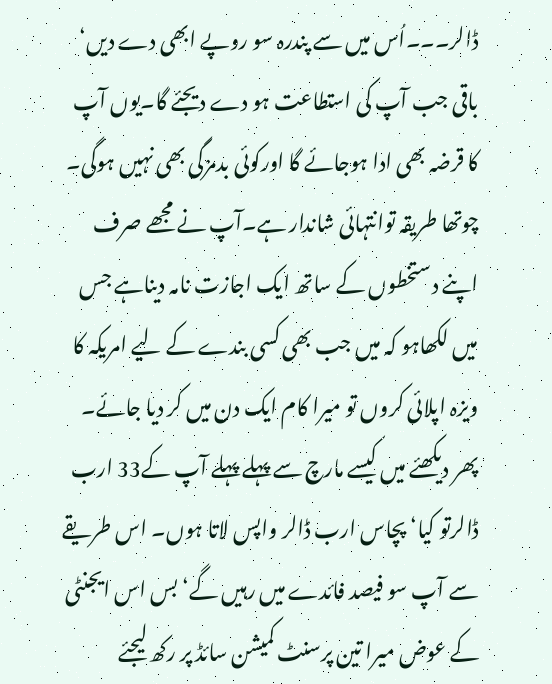ڈالر۔۔۔اُس میں سے پندرہ سو روپے ابھی دے دیں‘ باقی جب آپ کی استطاعت ہو دے دیجئے گا۔یوں آپ کا قرضہ بھی ادا ہوجائے گا اورکوئی بدمزگی بھی نہیں ہوگی۔
چوتھا طریقہ توانتہائی شاندار ہے۔آپ نے مجھے صرف اپنے دستخطوں کے ساتھ ایک اجازت نامہ دیناہے جس میں لکھاہو کہ میں جب بھی کسی بندے کے لیے امریکہ کا ویزہ اپلائی کروں تو میرا کام ایک دن میں کر دیا جائے۔ پھر دیکھئے میں کیسے مارچ سے پہلے پہلے آپ کے33 ارب ڈالرتو کیا‘ پچاس ارب ڈالر واپس لاتا ہوں۔ اس طریقے سے آپ سو فیصد فائدے میں رہیں گے‘ بس اس ایجنٹی کے عوض میرا تین پرسنٹ کمیشن سائڈ پر رکھ لیجئے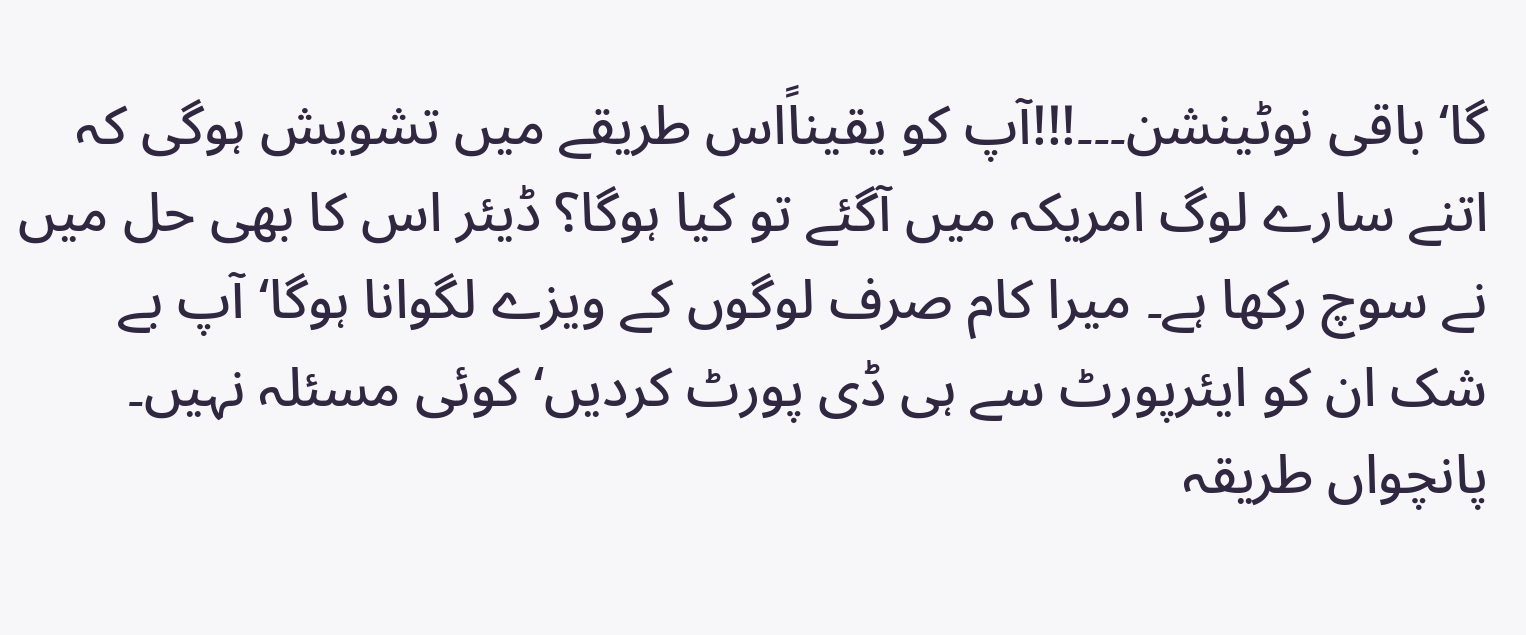گا‘ باقی نوٹینشن۔۔۔!!!آپ کو یقیناًاس طریقے میں تشویش ہوگی کہ اتنے سارے لوگ امریکہ میں آگئے تو کیا ہوگا؟ ڈیئر اس کا بھی حل میں نے سوچ رکھا ہے۔ میرا کام صرف لوگوں کے ویزے لگوانا ہوگا‘ آپ بے شک ان کو ایئرپورٹ سے ہی ڈی پورٹ کردیں‘ کوئی مسئلہ نہیں۔
پانچواں طریقہ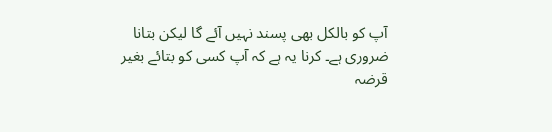آپ کو بالکل بھی پسند نہیں آئے گا لیکن بتانا ضروری ہے۔ کرنا یہ ہے کہ آپ کسی کو بتائے بغیر قرضہ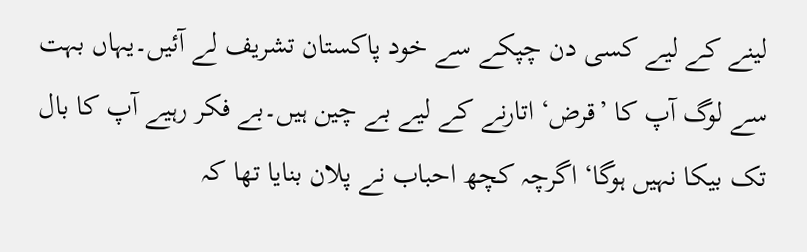لینے کے لیے کسی دن چپکے سے خود پاکستان تشریف لے آئیں۔یہاں بہت سے لوگ آپ کا ’قرض‘ اتارنے کے لیے بے چین ہیں۔بے فکر رہیے آپ کا بال تک بیکا نہیں ہوگا‘ اگرچہ کچھ احباب نے پلان بنایا تھا کہ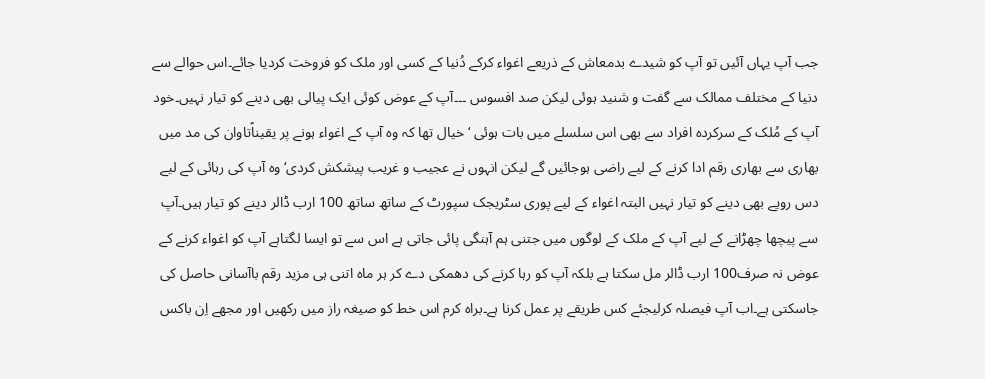جب آپ یہاں آئیں تو آپ کو شیدے بدمعاش کے ذریعے اغواء کرکے دُنیا کے کسی اور ملک کو فروخت کردیا جائے۔اس حوالے سے دنیا کے مختلف ممالک سے گفت و شنید ہوئی لیکن صد افسوس ۔۔۔آپ کے عوض کوئی ایک پیالی بھی دینے کو تیار نہیں۔خود آپ کے مُلک کے سرکردہ افراد سے بھی اس سلسلے میں بات ہوئی ‘ خیال تھا کہ وہ آپ کے اغواء ہونے پر یقیناًتاوان کی مد میں بھاری سے بھاری رقم ادا کرنے کے لیے راضی ہوجائیں گے لیکن انہوں نے عجیب و غریب پیشکش کردی‘ وہ آپ کی رہائی کے لیے دس روپے بھی دینے کو تیار نہیں البتہ اغواء کے لیے پوری سٹریجک سپورٹ کے ساتھ ساتھ 100 ارب ڈالر دینے کو تیار ہیں۔آپ سے پیچھا چھڑانے کے لیے آپ کے ملک کے لوگوں میں جتنی ہم آہنگی پائی جاتی ہے اس سے تو ایسا لگتاہے آپ کو اغواء کرنے کے عوض نہ صرف100 ارب ڈالر مل سکتا ہے بلکہ آپ کو رہا کرنے کی دھمکی دے کر ہر ماہ اتنی ہی مزید رقم باآسانی حاصل کی جاسکتی ہے۔اب آپ فیصلہ کرلیجئے کس طریقے پر عمل کرنا ہے۔براہ کرم اس خط کو صیغہ راز میں رکھیں اور مجھے اِن باکس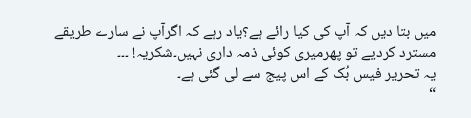میں بتا دیں کہ آپ کی کیا رائے ہے؟یاد رہے کہ اگرآپ نے سارے طریقے مسترد کردیے تو پھرمیری کوئی ذمہ داری نہیں۔شکریہ! ۔۔۔
یہ تحریر فیس بُک کے اس پیج سے لی گئی ہے۔
“